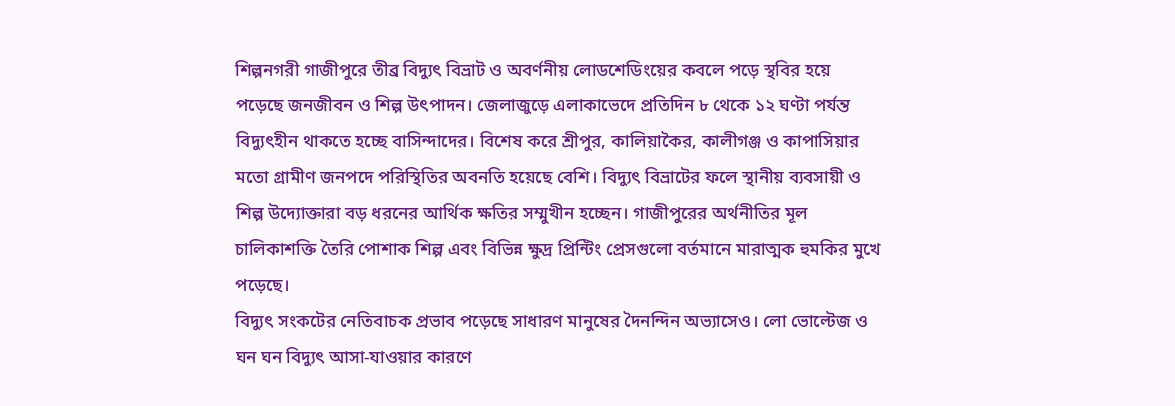শিল্পনগরী গাজীপুরে তীব্র বিদ্যুৎ বিভ্রাট ও অবর্ণনীয় লোডশেডিংয়ের কবলে পড়ে স্থবির হয়ে পড়েছে জনজীবন ও শিল্প উৎপাদন। জেলাজুড়ে এলাকাভেদে প্রতিদিন ৮ থেকে ১২ ঘণ্টা পর্যন্ত বিদ্যুৎহীন থাকতে হচ্ছে বাসিন্দাদের। বিশেষ করে শ্রীপুর, কালিয়াকৈর, কালীগঞ্জ ও কাপাসিয়ার মতো গ্রামীণ জনপদে পরিস্থিতির অবনতি হয়েছে বেশি। বিদ্যুৎ বিভ্রাটের ফলে স্থানীয় ব্যবসায়ী ও শিল্প উদ্যোক্তারা বড় ধরনের আর্থিক ক্ষতির সম্মুখীন হচ্ছেন। গাজীপুরের অর্থনীতির মূল চালিকাশক্তি তৈরি পোশাক শিল্প এবং বিভিন্ন ক্ষুদ্র প্রিন্টিং প্রেসগুলো বর্তমানে মারাত্মক হুমকির মুখে পড়েছে।
বিদ্যুৎ সংকটের নেতিবাচক প্রভাব পড়েছে সাধারণ মানুষের দৈনন্দিন অভ্যাসেও। লো ভোল্টেজ ও ঘন ঘন বিদ্যুৎ আসা-যাওয়ার কারণে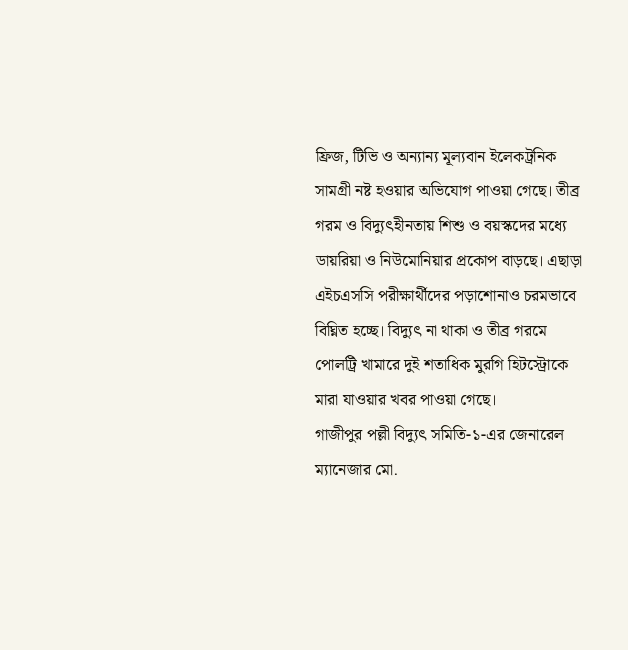ফ্রিজ, টিভি ও অন্যান্য মূল্যবান ইলেকট্রনিক সামগ্রী নষ্ট হওয়ার অভিযোগ পাওয়া গেছে। তীব্র গরম ও বিদ্যুৎহীনতায় শিশু ও বয়স্কদের মধ্যে ডায়রিয়া ও নিউমোনিয়ার প্রকোপ বাড়ছে। এছাড়া এইচএসসি পরীক্ষার্থীদের পড়াশোনাও চরমভাবে বিঘ্নিত হচ্ছে। বিদ্যুৎ না থাকা ও তীব্র গরমে পোলট্রি খামারে দুই শতাধিক মুরগি হিটস্ট্রোকে মারা যাওয়ার খবর পাওয়া গেছে।
গাজীপুর পল্লী বিদ্যুৎ সমিতি-১-এর জেনারেল ম্যানেজার মো.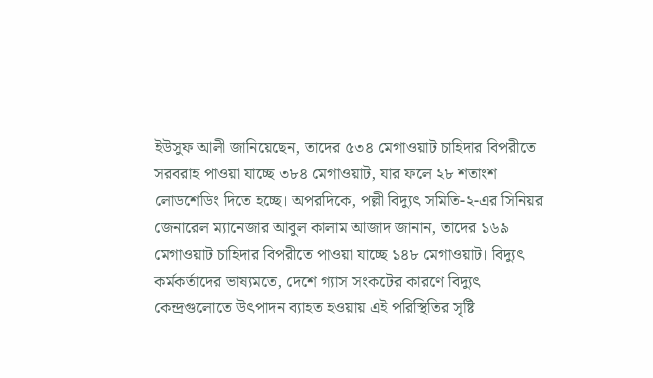ইউসুফ আলী জানিয়েছেন, তাদের ৫৩৪ মেগাওয়াট চাহিদার বিপরীতে সরবরাহ পাওয়া যাচ্ছে ৩৮৪ মেগাওয়াট, যার ফলে ২৮ শতাংশ লোডশেডিং দিতে হচ্ছে। অপরদিকে, পল্লী বিদ্যুৎ সমিতি-২-এর সিনিয়র জেনারেল ম্যানেজার আবুল কালাম আজাদ জানান, তাদের ১৬৯ মেগাওয়াট চাহিদার বিপরীতে পাওয়া যাচ্ছে ১৪৮ মেগাওয়াট। বিদ্যুৎ কর্মকর্তাদের ভাষ্যমতে, দেশে গ্যাস সংকটের কারণে বিদ্যুৎ কেন্দ্রগুলোতে উৎপাদন ব্যাহত হওয়ায় এই পরিস্থিতির সৃষ্টি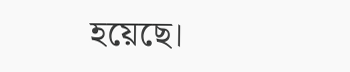হয়েছে।